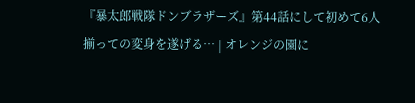『暴太郎戦隊ドンブラザーズ』第44話にして初めて6人揃っての変身を遂げる… | オレンジの園に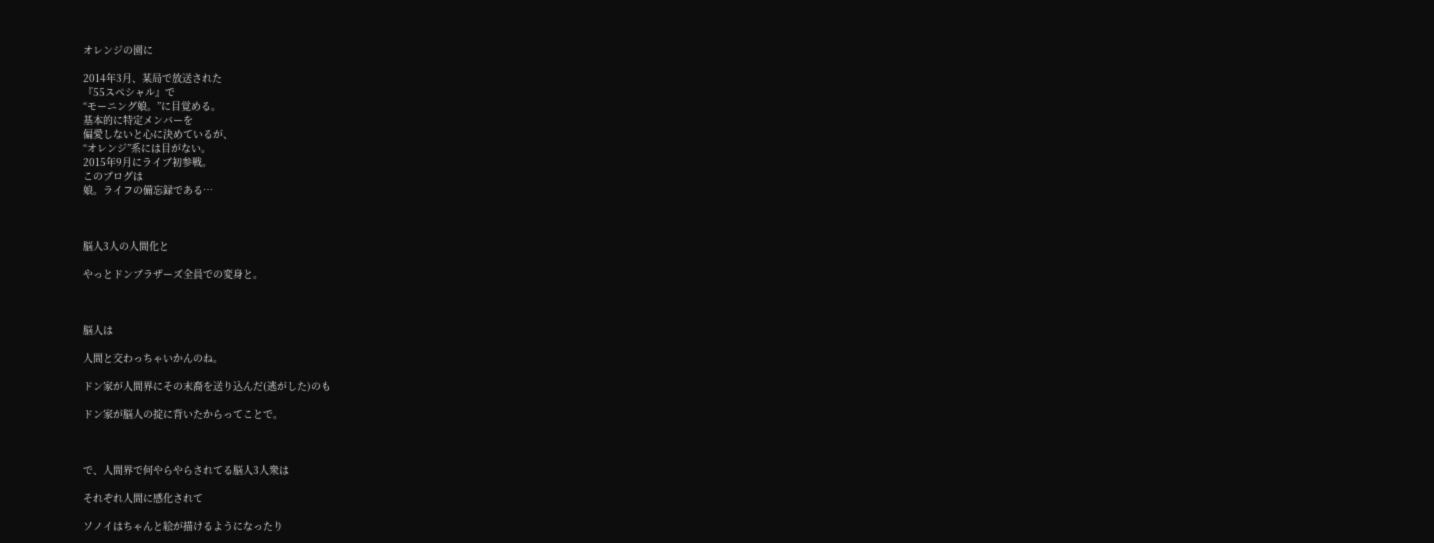オレンジの園に

2014年3月、某局で放送された
『55スペシャル』で
“モーニング娘。”に目覚める。
基本的に特定メンバーを
偏愛しないと心に決めているが、
“オレンジ”系には目がない。
2015年9月にライブ初参戦。
このブログは
娘。ライフの備忘録である…



脳人3人の人間化と

やっとドンブラザーズ全員での変身と。



脳人は

人間と交わっちゃいかんのね。

ドン家が人間界にその末裔を送り込んだ(逃がした)のも

ドン家が脳人の掟に背いたからってことで。



で、人間界で何やらやらされてる脳人3人衆は

それぞれ人間に感化されて

ソノイはちゃんと絵が描けるようになったり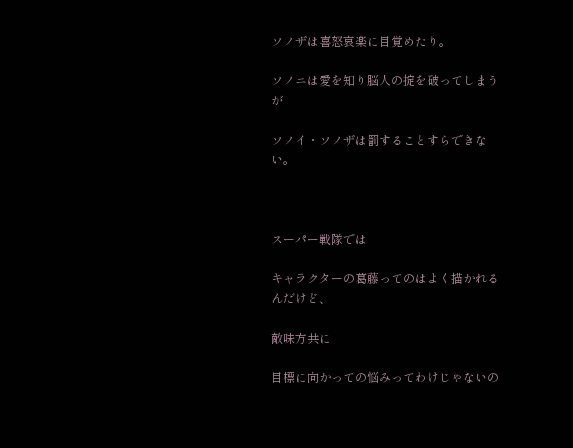ソノザは喜怒哀楽に目覚めたり。

ソノニは愛を知り脳人の掟を破ってしまうが

ソノイ・ソノザは罰することすらできない。



スーパー戦隊では

キャラクターの葛藤ってのはよく描かれるんだけど、

敵味方共に

目標に向かっての悩みってわけじゃないの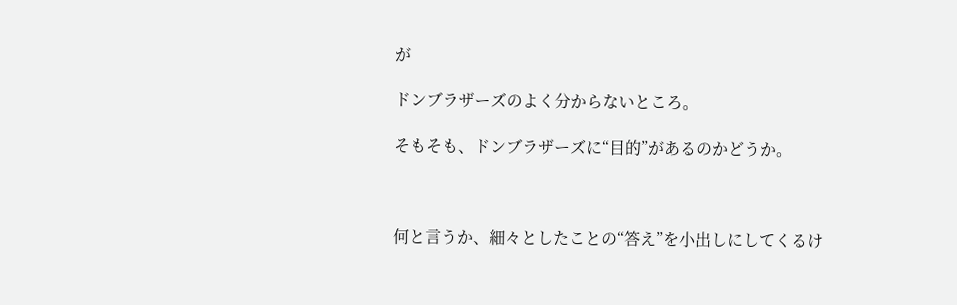が

ドンブラザーズのよく分からないところ。

そもそも、ドンブラザーズに“目的”があるのかどうか。



何と言うか、細々としたことの“答え”を小出しにしてくるけ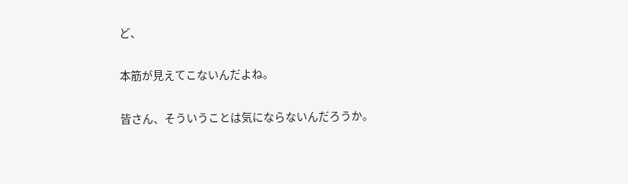ど、

本筋が見えてこないんだよね。

皆さん、そういうことは気にならないんだろうか。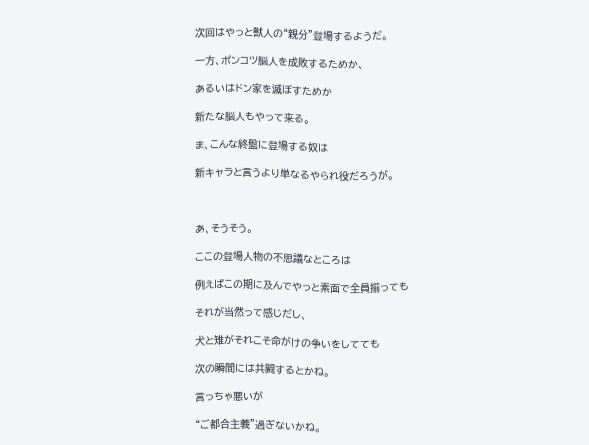次回はやっと獣人の“親分”登場するようだ。

一方、ポンコツ脳人を成敗するためか、

あるいはドン家を滅ぼすためか

新たな脳人もやって来る。

ま、こんな終盤に登場する奴は

新キャラと言うより単なるやられ役だろうが。



あ、そうそう。

ここの登場人物の不思議なところは

例えばこの期に及んでやっと素面で全員揃っても

それが当然って感じだし、

犬と雉がそれこそ命がけの争いをしてても

次の瞬間には共闘するとかね。

言っちゃ悪いが

“ご都合主義”過ぎないかね。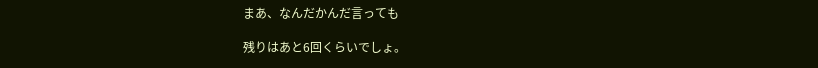まあ、なんだかんだ言っても

残りはあと6回くらいでしょ。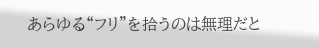あらゆる“フリ”を拾うのは無理だと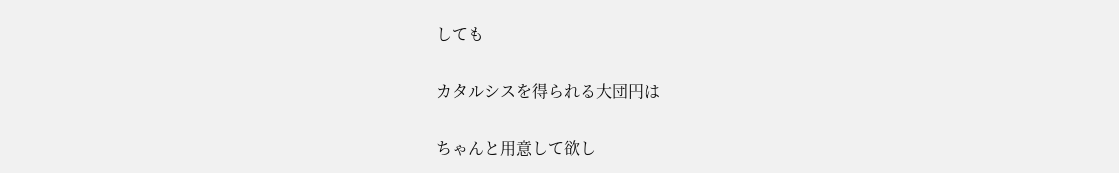しても

カタルシスを得られる大団円は

ちゃんと用意して欲し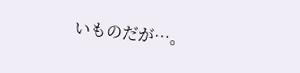いものだが…。